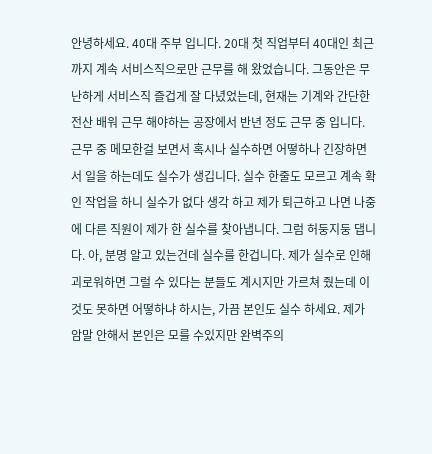안녕하세요. 40대 주부 입니다. 20대 첫 직업부터 40대인 최근 까지 계속 서비스직으로만 근무를 해 왔었습니다. 그동안은 무난하게 서비스직 즐겁게 잘 다녔었는데, 현재는 기계와 간단한 전산 배워 근무 해야하는 공장에서 반년 정도 근무 중 입니다. 근무 중 메모한걸 보면서 혹시나 실수하면 어떻하나 긴장하면서 일을 하는데도 실수가 생깁니다. 실수 한줄도 모르고 계속 확인 작업을 하니 실수가 없다 생각 하고 제가 퇴근하고 나면 나중에 다른 직원이 제가 한 실수를 찾아냅니다. 그럼 허둥지둥 댑니다. 아, 분명 알고 있는건데 실수를 한겁니다. 제가 실수로 인해 괴로워하면 그럴 수 있다는 분들도 계시지만 가르쳐 줬는데 이것도 못하면 어떻하냐 하시는, 가끔 본인도 실수 하세요. 제가 암말 안해서 본인은 모를 수있지만 완벽주의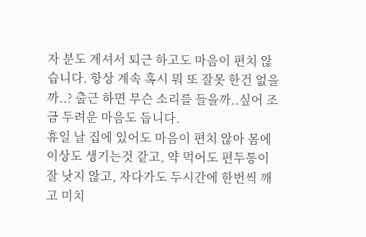자 분도 계셔서 퇴근 하고도 마음이 편치 않습니다. 항상 계속 혹시 뭐 또 잘못 한건 없을까..? 출근 하면 무슨 소리를 들을까..싶어 조금 두려운 마음도 듭니다.
휴일 날 집에 있어도 마음이 편치 않아 몸에 이상도 생기는것 같고, 약 먹어도 편두통이 잘 낫지 않고, 자다가도 두시간에 한번씩 깨고 미치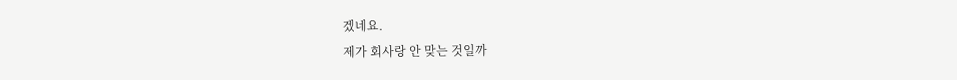겠네요.
제가 회사랑 안 맞는 것일까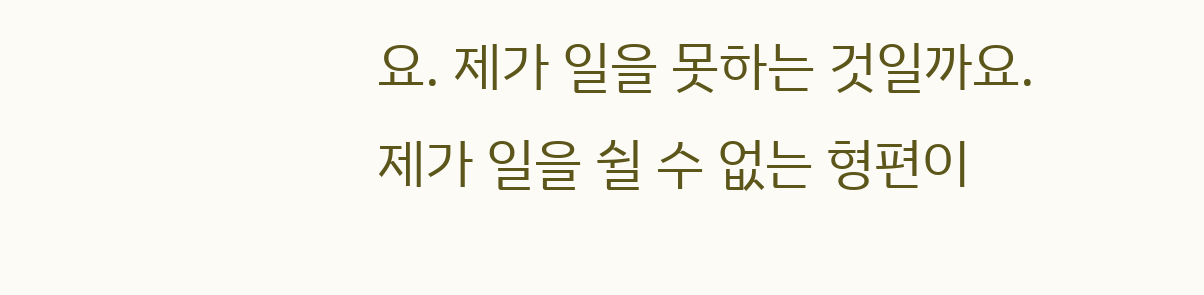요. 제가 일을 못하는 것일까요.
제가 일을 쉴 수 없는 형편이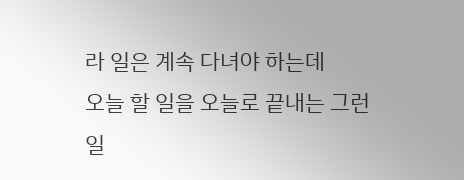라 일은 계속 다녀야 하는데
오늘 할 일을 오늘로 끝내는 그런 일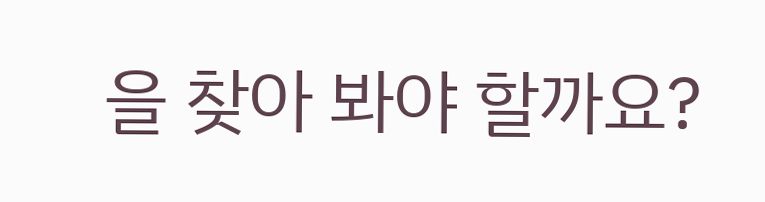을 찾아 봐야 할까요?